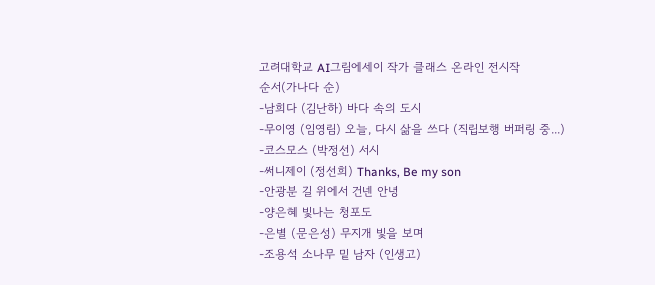고려대학교 AI그림에세이 작가 클래스 온라인 전시작
순서(가나다 순)
-남희다 (김난하) 바다 속의 도시
-무이영 (임영림) 오늘, 다시 삶을 쓰다 (직립보행 버퍼링 중...)
-코스모스 (박정선) 서시
-써니제이 (정선희) Thanks, Be my son
-안광분 길 위에서 건넨 안녕
-양은혜 빛나는 청포도
-은별 (문은성) 무지개 빛을 보며
-조용석 소나무 밑 남자 (인생고)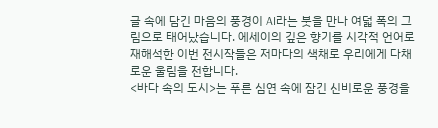글 속에 담긴 마음의 풍경이 AI라는 붓을 만나 여덟 폭의 그림으로 태어났습니다. 에세이의 깊은 향기를 시각적 언어로 재해석한 이번 전시작들은 저마다의 색채로 우리에게 다채로운 울림을 전합니다.
<바다 속의 도시>는 푸른 심연 속에 잠긴 신비로운 풍경을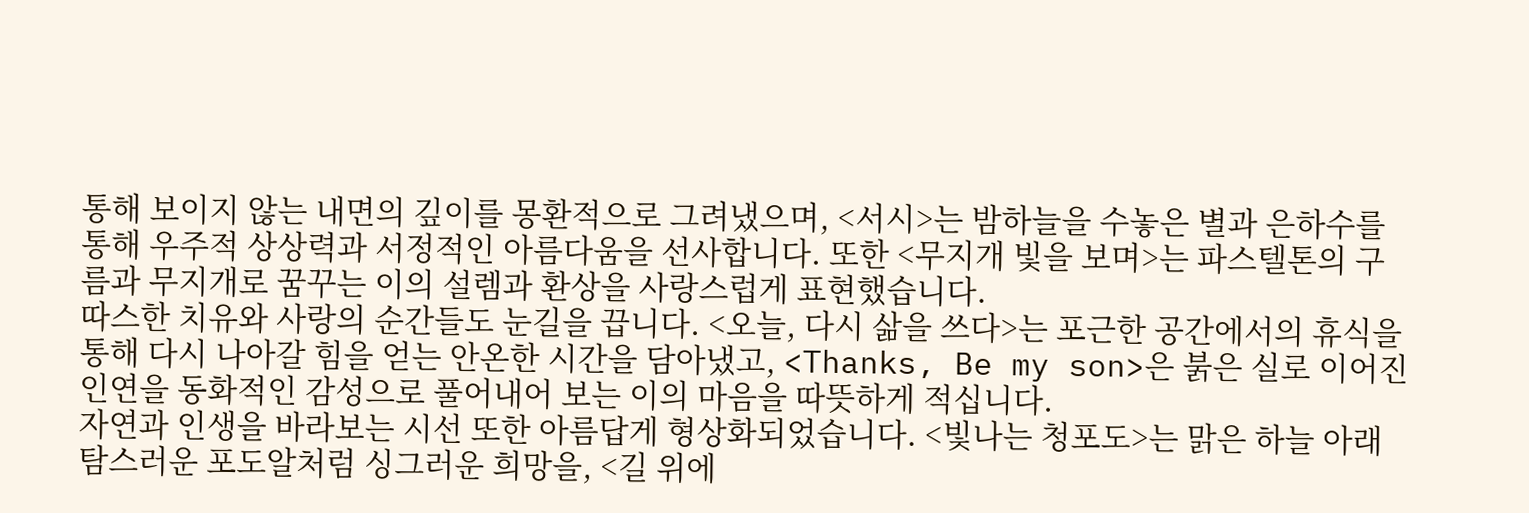통해 보이지 않는 내면의 깊이를 몽환적으로 그려냈으며, <서시>는 밤하늘을 수놓은 별과 은하수를 통해 우주적 상상력과 서정적인 아름다움을 선사합니다. 또한 <무지개 빛을 보며>는 파스텔톤의 구름과 무지개로 꿈꾸는 이의 설렘과 환상을 사랑스럽게 표현했습니다.
따스한 치유와 사랑의 순간들도 눈길을 끕니다. <오늘, 다시 삶을 쓰다>는 포근한 공간에서의 휴식을 통해 다시 나아갈 힘을 얻는 안온한 시간을 담아냈고, <Thanks, Be my son>은 붉은 실로 이어진 인연을 동화적인 감성으로 풀어내어 보는 이의 마음을 따뜻하게 적십니다.
자연과 인생을 바라보는 시선 또한 아름답게 형상화되었습니다. <빛나는 청포도>는 맑은 하늘 아래 탐스러운 포도알처럼 싱그러운 희망을, <길 위에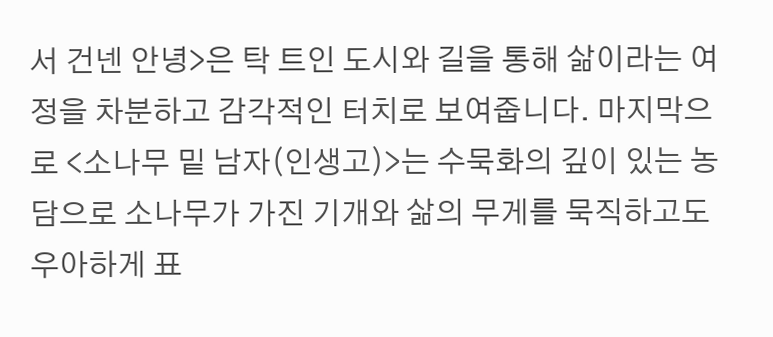서 건넨 안녕>은 탁 트인 도시와 길을 통해 삶이라는 여정을 차분하고 감각적인 터치로 보여줍니다. 마지막으로 <소나무 밑 남자(인생고)>는 수묵화의 깊이 있는 농담으로 소나무가 가진 기개와 삶의 무게를 묵직하고도 우아하게 표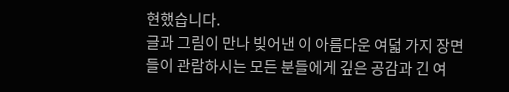현했습니다.
글과 그림이 만나 빚어낸 이 아름다운 여덟 가지 장면들이 관람하시는 모든 분들에게 깊은 공감과 긴 여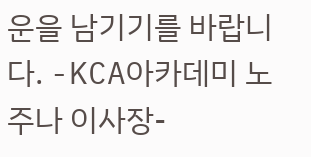운을 남기기를 바랍니다. -KCA아카데미 노주나 이사장-